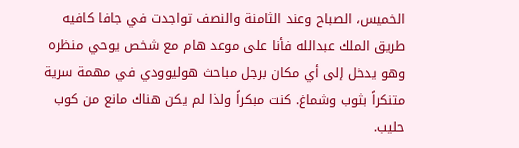الخميس، الصباح وعند الثامنة والنصف تواجدت في جافا كافيه طريق الملك عبدالله فأنا على موعد هام مع شخص يوحي منظره وهو يدخل إلى أي مكان برجل مباحث هوليوودي في مهمة سرية متنكراً بثوب وشماغ. كنت مبكراً ولذا لم يكن هناك مانع من كوب حليب.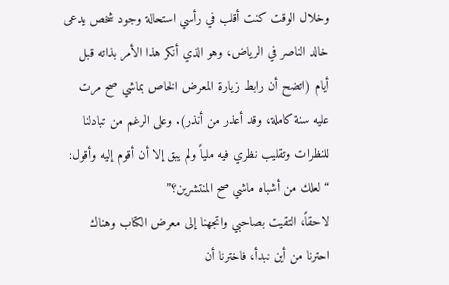وخلال الوقت كنت أقلب في رأسي استحالة وجود شخص يدعى خالد الناصر في الرياض، وهو الذي أنكر هذا الأمر بذاته قبل أيام (اتضح أن رابط زيارة المعرض الخاص بماشي صح مرت عليه سنة كاملة، وقد أعذر من أنذر). وعلى الرغم من تبادلنا للنظرات وتقليب نظري فيه ملياً ولم يبق إلا أن أقوم إليه وأقول: “لعلك من أشباه ماشي صح المنتشرين؟”
لاحقاً، التقيت بصاحبي واتجهنا إلى معرض الكتاب وهناك احترنا من أين نبدأ، فاخترنا أن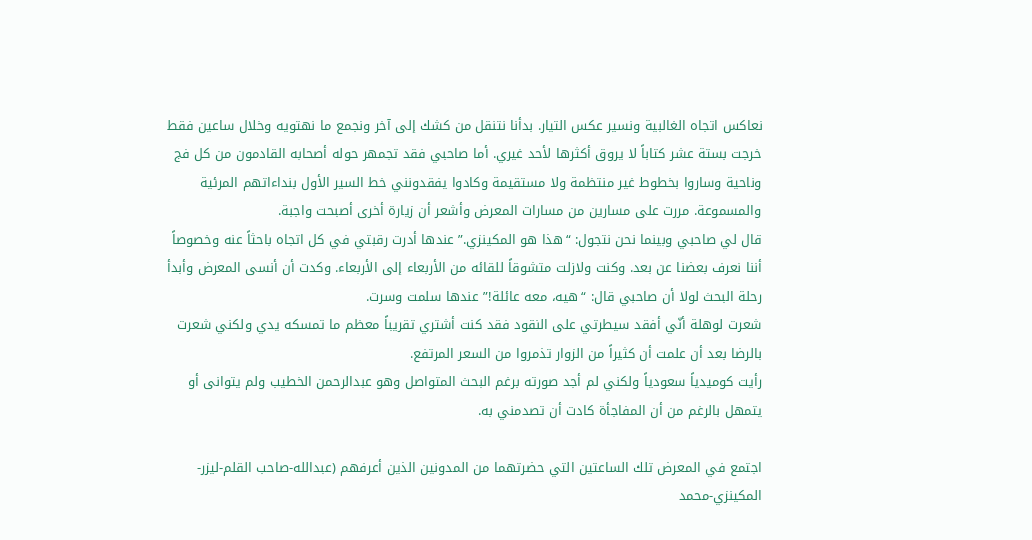نعاكس اتجاه الغالبية ونسير عكس التيار. بدأنا نتنقل من كشك إلى آخر ونجمع ما نهتويه وخلال ساعين فقط خرجت بستة عشر كتاباً لا يروق أكثرها لأحد غيري. أما صاحبي فقد تجمهر حوله أصحابه القادمون من كل فج وناحية وساروا بخطوط غير منتظمة ولا مستقيمة وكادوا يفقدونني خط السير الأول بنداءاتهم المرئية والمسموعة. مررت على مسارين من مسارات المعرض وأشعر أن زيارة أخرى أصبحت واجبة.
قال لي صاحبي وبينما نحن نتجول: “هذا هو المكينزي.” عندها أدرت رقبتي في كل اتجاه باحثاً عنه وخصوصاً أننا نعرف بعضنا عن بعد. وكنت ولازلت متشوقاً للقائه من الأربعاء إلى الأربعاء. وكدت أن أنسى المعرض وأبدأ رحلة البحث لولا أن صاحبي قال: “هيه، معه عائلة!” عندها سلمت وسرت.
شعرت لوهلة أنّي أفقد سيطرتي على النقود فقد كنت أشتري تقريباً معظم ما تمسكه يدي ولكني شعرت بالرضا بعد أن علمت أن كثيراً من الزوار تذمروا من السعر المرتفع.
رأيت كوميدياً سعودياً ولكني لم أجد صورته برغم البحث المتواصل وهو عبدالرحمن الخطيب ولم يتوانى أو يتمهل بالرغم من أن المفاجأة كادت أن تصدمني به.

اجتمع في المعرض تلك الساعتين التي حضرتهما من المدونين الذين أعرفهم (عبدالله-صاحب القلم-ليزر-المكينزي-محمد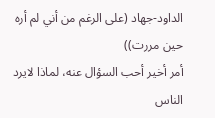الداود-جهاد (على الرغم من أني لم أره حين مررت))
أمر أخير أحب السؤال عنه، لماذا لايرد الناس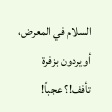السلام في المعرض، أو يردون بزفرة تأفف!؟ عجباً!